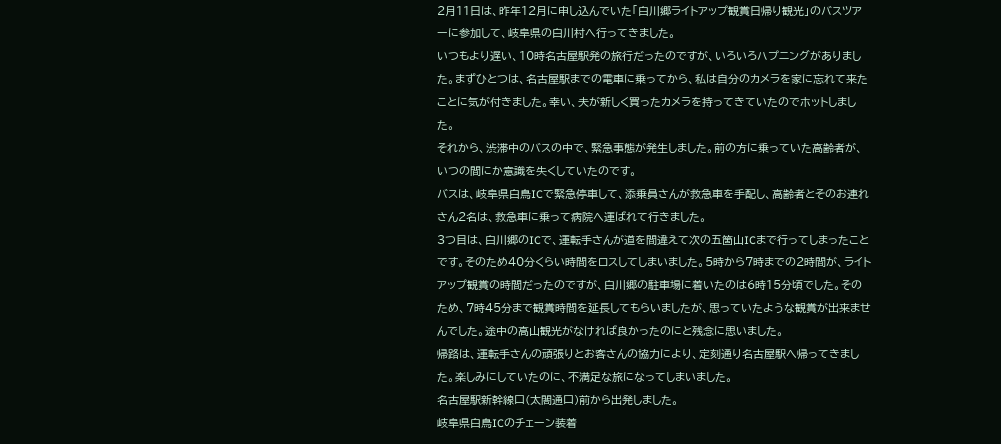2月11日は、昨年12月に申し込んでいた「白川郷ライトアップ観賞日帰り観光」のバスツアーに参加して、岐阜県の白川村へ行ってきました。
いつもより遅い、10時名古屋駅発の旅行だったのですが、いろいろハプニングがありました。まずひとつは、名古屋駅までの電車に乗ってから、私は自分のカメラを家に忘れて来たことに気が付きました。幸い、夫が新しく買ったカメラを持ってきていたのでホットしました。
それから、渋滞中のバスの中で、緊急事態が発生しました。前の方に乗っていた高齢者が、いつの間にか意識を失くしていたのです。
バスは、岐阜県白鳥ICで緊急停車して、添乗員さんが救急車を手配し、高齢者とそのお連れさん2名は、救急車に乗って病院へ運ばれて行きました。
3つ目は、白川郷のICで、運転手さんが道を間違えて次の五箇山ICまで行ってしまったことです。そのため40分くらい時間をロスしてしまいました。5時から7時までの2時間が、ライトアップ観賞の時間だったのですが、白川郷の駐車場に着いたのは6時15分頃でした。そのため、7時45分まで観賞時間を延長してもらいましたが、思っていたような観賞が出来ませんでした。途中の高山観光がなければ良かったのにと残念に思いました。
帰路は、運転手さんの頑張りとお客さんの協力により、定刻通り名古屋駅へ帰ってきました。楽しみにしていたのに、不満足な旅になってしまいました。
名古屋駅新幹線口(太閤通口)前から出発しました。
岐阜県白鳥ICのチェーン装着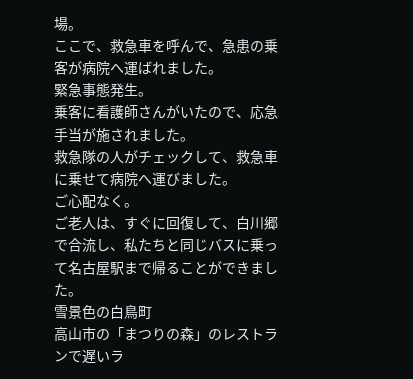場。
ここで、救急車を呼んで、急患の乗客が病院へ運ばれました。
緊急事態発生。
乗客に看護師さんがいたので、応急手当が施されました。
救急隊の人がチェックして、救急車に乗せて病院へ運びました。
ご心配なく。
ご老人は、すぐに回復して、白川郷で合流し、私たちと同じバスに乗って名古屋駅まで帰ることができました。
雪景色の白鳥町
高山市の「まつりの森」のレストランで遅いラ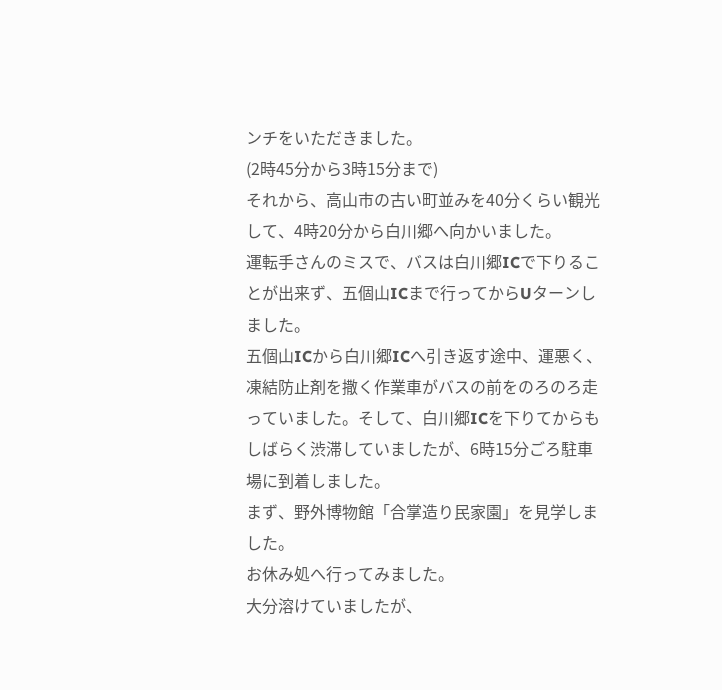ンチをいただきました。
(2時45分から3時15分まで)
それから、高山市の古い町並みを40分くらい観光して、4時20分から白川郷へ向かいました。
運転手さんのミスで、バスは白川郷ICで下りることが出来ず、五個山ICまで行ってからUターンしました。
五個山ICから白川郷ICへ引き返す途中、運悪く、凍結防止剤を撒く作業車がバスの前をのろのろ走っていました。そして、白川郷ICを下りてからもしばらく渋滞していましたが、6時15分ごろ駐車場に到着しました。
まず、野外博物館「合掌造り民家園」を見学しました。
お休み処へ行ってみました。
大分溶けていましたが、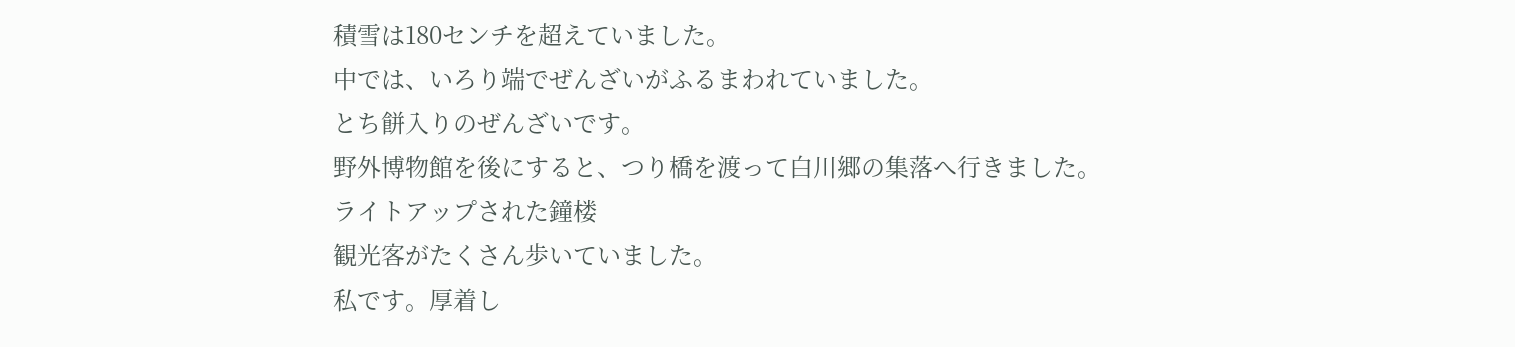積雪は180センチを超えていました。
中では、いろり端でぜんざいがふるまわれていました。
とち餅入りのぜんざいです。
野外博物館を後にすると、つり橋を渡って白川郷の集落へ行きました。
ライトアップされた鐘楼
観光客がたくさん歩いていました。
私です。厚着し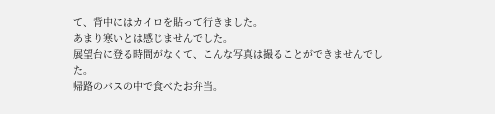て、背中にはカイロを貼って行きました。
あまり寒いとは感じませんでした。
展望台に登る時間がなくて、こんな写真は撮ることができませんでした。
帰路のバスの中で食べたお弁当。